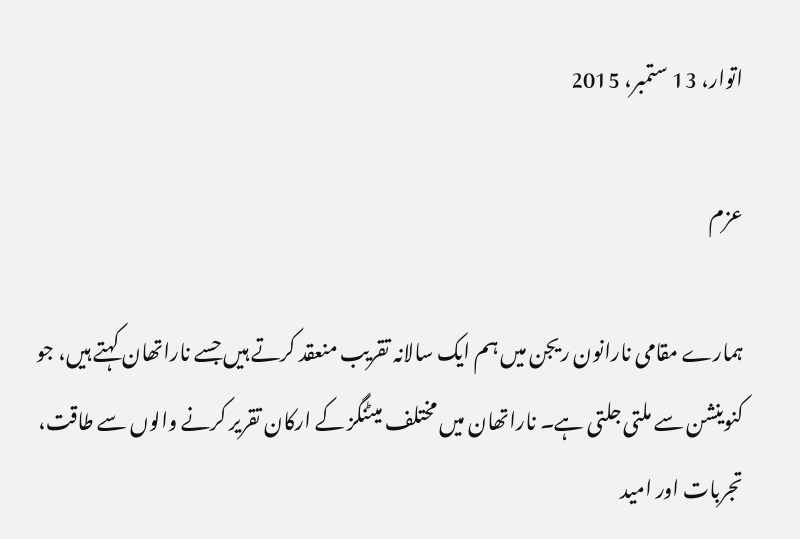اتوار، 13 ستمبر، 2015

عزم

ہمارے مقامی نارانون ریجن میں ہم ایک سالانہ تقریب منعقد کرتے ہیں جسے ناراتھان کہتے ہیں، جو کنوینشن سے ملتی جلتی ہے۔ ناراتھان میں مختلف میٹنگز کے ارکان تقریر کرنے والوں سے طاقت، تجربات اور امید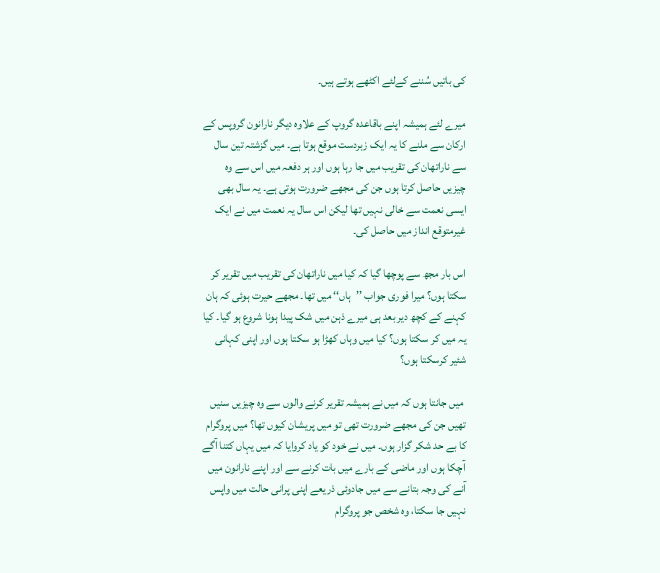کی باتیں سُننے کےلئے اکٹھے ہوتے ہیں۔

میرے لئے ہمیشہ اپنے باقاعدہ گروپ کے علاوہ دیگر نارانون گروپس کے ارکان سے ملنے کا یہ ایک زبردست موقع ہوتا ہے۔ میں گزشتہ تین سال سے ناراتھان کی تقریب میں جا رہا ہوں اور ہر دفعہ میں اس سے وہ چیزیں حاصل کرتا ہوں جن کی مجھے ضرورت ہوتی ہے۔ یہ سال بھی ایسی نعمت سے خالی نہیں تھا لیکن اس سال یہ نعمت میں نے ایک غیرمتوقع انداز میں حاصل کی۔

اس بار مجھ سے پوچھا گیا کہ کیا میں ناراتھان کی تقریب میں تقریر کر سکتا ہوں؟ میرا فوری جواب ’’ہاں‘‘ میں تھا۔ مجھے حیرت ہوئی کہ ہان کہنے کے کچھ دیر بعد ہی میرے ذہن میں شک پیدا ہونا شروع ہو گیا۔ کیا یہ میں کر سکتا ہوں؟ کیا میں وہاں کھڑا ہو سکتا ہوں اور اپنی کہانی شئیر کرسکتا ہوں؟

 میں جانتا ہوں کہ میں نے ہمیشہ تقریر کرنے والوں سے وہ چیزیں سنیں تھیں جن کی مجھے ضرورت تھی تو میں پریشان کیوں تھا؟ میں پروگرام کا بے حد شکر گزار ہوں۔ میں نے خود کو یاد کروایا کہ میں یہاں کتنا آگے آچکا ہوں اور ماضی کے بارے میں بات کرنے سے اور اپنے نارانون میں آنے کی وجہ بتانے سے میں جادوئی ذریعے اپنی پرانی حالت میں واپس نہیں جا سکتا، وہ شخص جو پروگرام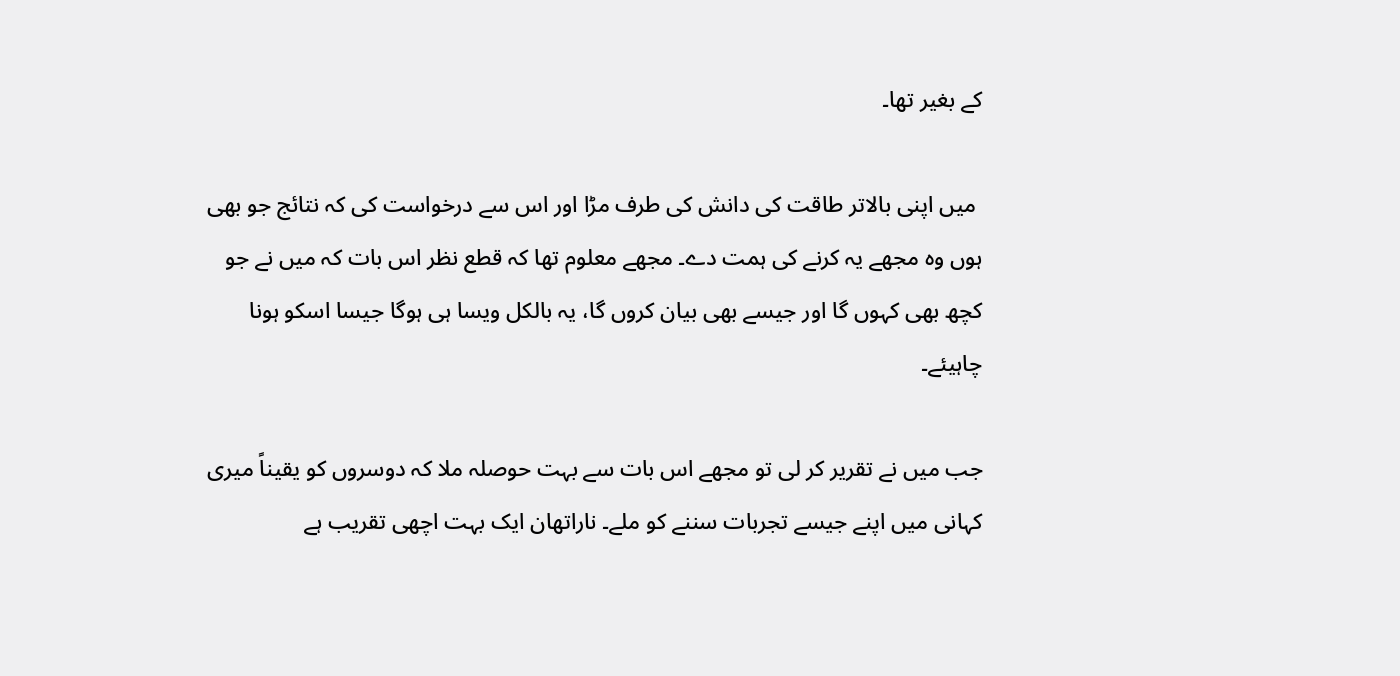کے بغیر تھا۔

 میں اپنی بالاتر طاقت کی دانش کی طرف مڑا اور اس سے درخواست کی کہ نتائج جو بھی ہوں وہ مجھے یہ کرنے کی ہمت دے۔ مجھے معلوم تھا کہ قطع نظر اس بات کہ میں نے جو کچھ بھی کہوں گا اور جیسے بھی بیان کروں گا، یہ بالکل ویسا ہی ہوگا جیسا اسکو ہونا چاہیئے۔

جب میں نے تقریر کر لی تو مجھے اس بات سے بہت حوصلہ ملا کہ دوسروں کو یقیناً میری کہانی میں اپنے جیسے تجربات سننے کو ملے۔ ناراتھان ایک بہت اچھی تقریب ہے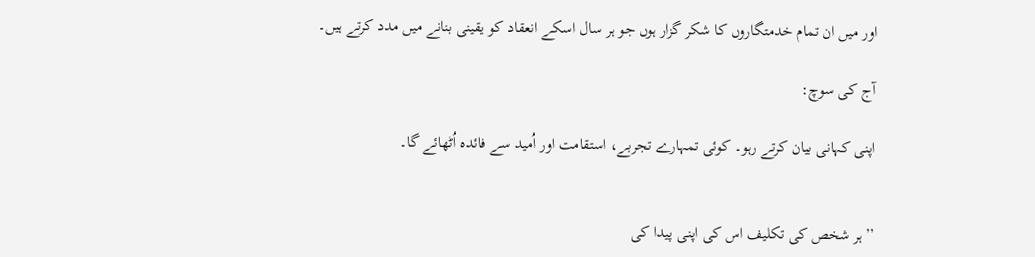اور میں ان تمام خدمتگاروں کا شکر گزار ہوں جو ہر سال اسکے انعقاد کو یقینی بنانے میں مدد کرتے ہیں۔

آج کی سوچ:

اپنی کہانی بیان کرتے رہو۔ کوئی تمہارے تجربے، استقامت اور اُمید سے فائدہ اُٹھائے گا۔


’’ہر شخص کی تکلیف اس کی اپنی پیدا کی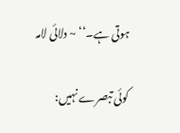ہوتی ہے۔‘‘ ~ دلائی لامہ

کوئی تبصرے نہیں: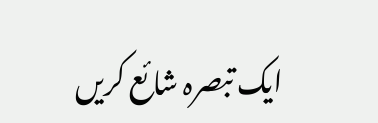ایک تبصرہ شائع کریں